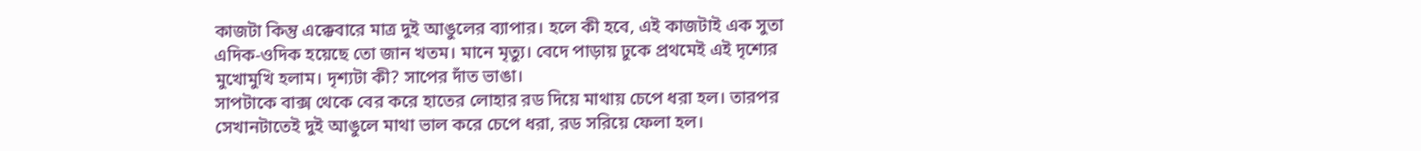কাজটা কিন্তু এক্কেবারে মাত্র দুই আঙুলের ব্যাপার। হলে কী হবে, এই কাজটাই এক সুতা এদিক-ওদিক হয়েছে তো জান খতম। মানে মৃত্যু। বেদে পাড়ায় ঢুকে প্রথমেই এই দৃশ্যের মুখোমুখি হলাম। দৃশ্যটা কী? সাপের দাঁত ভাঙা।
সাপটাকে বাক্স থেকে বের করে হাতের লোহার রড দিয়ে মাথায় চেপে ধরা হল। তারপর সেখানটাতেই দুই আঙুলে মাথা ভাল করে চেপে ধরা, রড সরিয়ে ফেলা হল।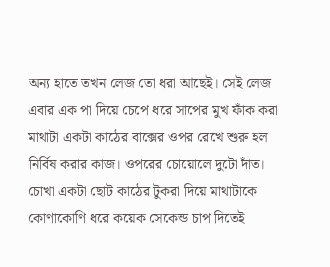অন্য হাতে তখন লেজ তো ধরা আছেই। সেই লেজ এবার এক পা দিয়ে চেপে ধরে সাপের মুখ ফাঁক করা মাথাটা একটা কাঠের বাক্সের ওপর রেখে শুরু হল নির্বিষ করার কাজ। ওপরের চোয়োলে দুটো দাঁত। চোখা একটা ছোট কাঠের টুকরা দিয়ে মাথাটাকে কোণাকোণি ধরে কয়েক সেকেন্ড চাপ দিতেই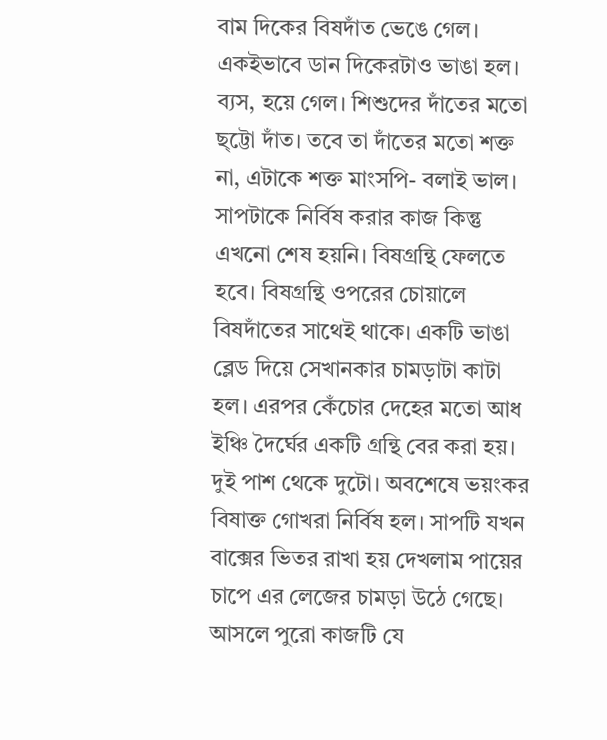বাম দিকের বিষদাঁত ভেঙে গেল। একইভাবে ডান দিকেরটাও ভাঙা হল। ব্যস, হয়ে গেল। শিশুদের দাঁতের মতো ছ্ট্টো দাঁত। তবে তা দাঁতের মতো শক্ত না, এটাকে শক্ত মাংসপি- বলাই ভাল। সাপটাকে নির্বিষ করার কাজ কিন্তু এখনো শেষ হয়নি। বিষগ্রন্থি ফেলতে হবে। বিষগ্রন্থি ওপরের চোয়ালে বিষদাঁতের সাথেই থাকে। একটি ভাঙা ব্লেড দিয়ে সেখানকার চামড়াটা কাটা হল। এরপর কেঁচোর দেহের মতো আধ ইঞ্চি দৈর্ঘের একটি গ্রন্থি বের করা হয়। দুই পাশ থেকে দুটো। অবশেষে ভয়ংকর বিষাক্ত গোখরা নির্বিষ হল। সাপটি যখন বাক্সের ভিতর রাখা হয় দেখলাম পায়ের চাপে এর লেজের চামড়া উঠে গেছে। আসলে পুরো কাজটি যে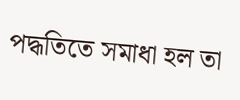পদ্ধতিতে সমাধা হল তা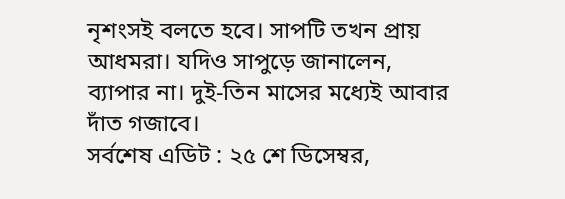নৃশংসই বলতে হবে। সাপটি তখন প্রায় আধমরা। যদিও সাপুড়ে জানালেন, ব্যাপার না। দুই-তিন মাসের মধ্যেই আবার দাঁত গজাবে।
সর্বশেষ এডিট : ২৫ শে ডিসেম্বর,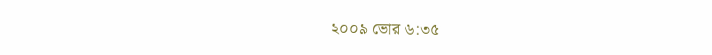২০০৯ ভোর ৬:৩৫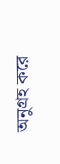অনুগ্রহ করে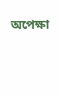অপেক্ষা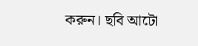করুন। ছবি আটো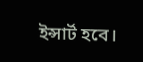ইন্সার্ট হবে।